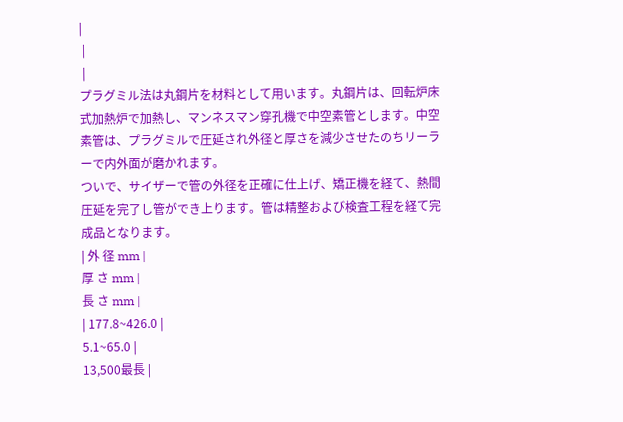|
 |
 |
プラグミル法は丸鋼片を材料として用います。丸鋼片は、回転炉床式加熱炉で加熱し、マンネスマン穿孔機で中空素管とします。中空素管は、プラグミルで圧延され外径と厚さを減少させたのちリーラーで内外面が磨かれます。
ついで、サイザーで管の外径を正確に仕上げ、矯正機を経て、熱間圧延を完了し管ができ上ります。管は精整および検査工程を経て完成品となります。
| 外 径 mm |
厚 さ mm |
長 さ mm |
| 177.8~426.0 |
5.1~65.0 |
13,500最長 |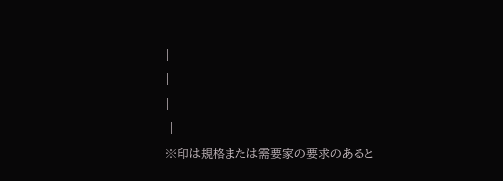|
|
|
 |
※印は規格または需要家の要求のあると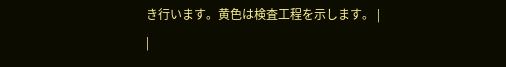き行います。黄色は検査工程を示します。 |
|